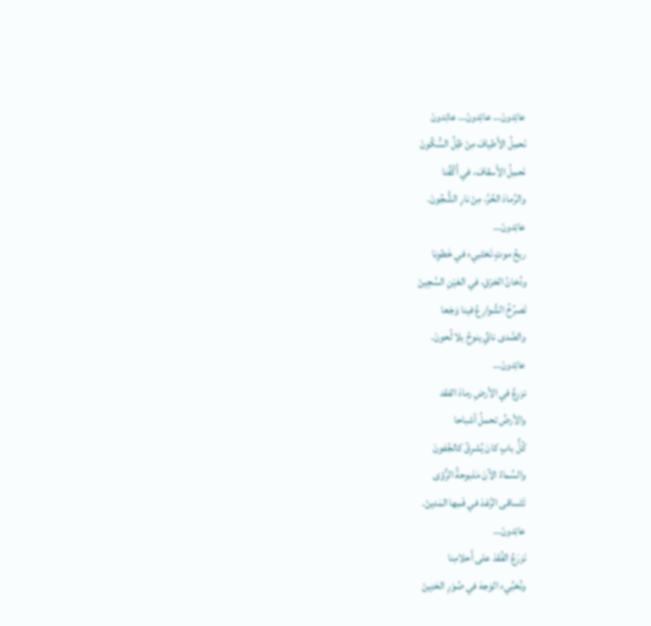عائِدونْ… عائِدونْ… عائِدونْ
نَحمِلُ الأَطيافَ مِنْ ظِلِّ السُّكُونْ
نَحمِلُ الأَسقافَ، في أَكُفِّنا
والرَّمادَ الحُرَّ، مِنْ نارِ الشُّجُونْ.
عائِدونْ…
ريحُ موتٍ تَختَبيء في خَطوِنا
ودُخانُ الحَرْقِ، في العَيْنِ السَّجِينْ
تَصرُخُ الشَّوارِعُ فينا وَجَعا
والصَّدى نايٌ ينوحُ بلا لُحونْ.
عائِدونْ…
نزرعُ في الأرضِ رمادَ الفقد
والأرضُ تحملُ أشباحا
كُلُّ بابٍ كانَ يُشرِقُ كالجُفونْ
والسَّماءُ الآنَ مَذبوحةُ الرُّؤى
تَتَساقى الرَّعْدَ في فَمِها المَدينْ.
عائِدونْ…
نَزرَعُ الفُقدَ على أَحلامِنا
ونُخبِّيء الوَجهَ في صُوَرِ الحَنِينْ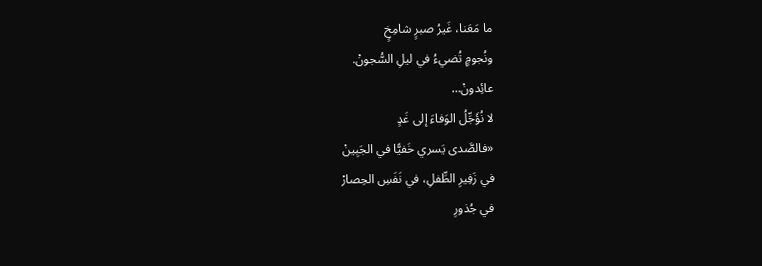ما مَعَنا، غَيرُ صبرٍ شامِخٍ
ونُجومٍ تُضيءُ في ليلِ السُّجونْ.
عائِدونْ…
لا نُؤَجِّلُ الوَفاءَ إلى غَدٍ
«فالصَّدى يَسري خَفيًّا في الجَبِينْ
في زَفِيرِ الطِّفلِ، في نَفَسِ الحِصارْ
في جُذورِ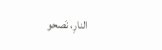النارِ، نَصحو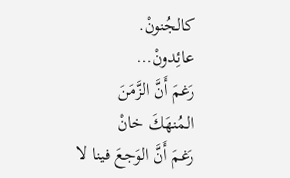كالجُنونْ.
عائِدونْ…
رَغمَ أَنَّ الزَّمَنَ المُنهَكَ خانْ
رَغمَ أَنَّ الوَجعَ فينا لا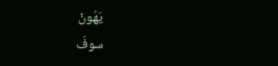يَهُونْ
سوفَ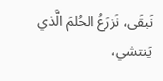نَبقَى، نَزرَعُ الحُلمَ الَّذي
يَنتشي،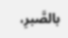بالصَّبرِ،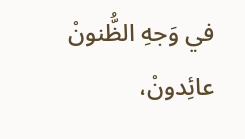في وَجهِ الظُّنونْ
عائِدونْ،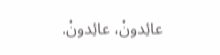عائِدونْ، عائِدونْ.